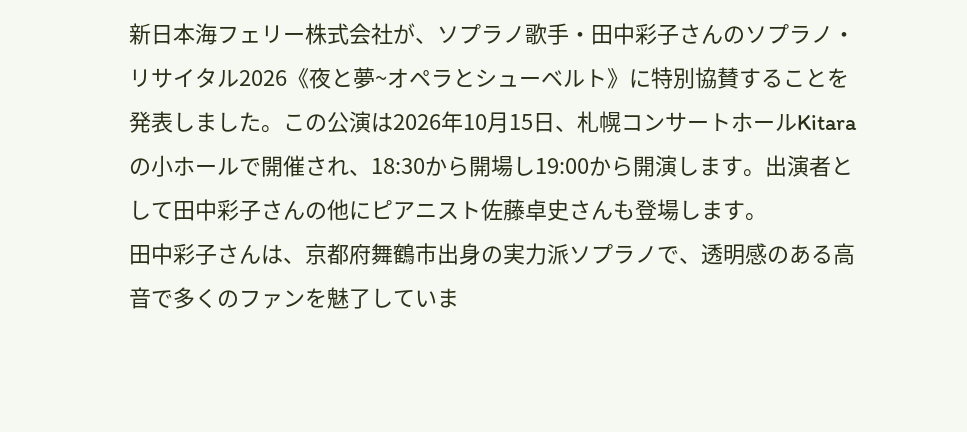新日本海フェリー株式会社が、ソプラノ歌手・田中彩子さんのソプラノ・リサイタル2026《夜と夢~オペラとシューベルト》に特別協賛することを発表しました。この公演は2026年10月15日、札幌コンサートホールKitaraの小ホールで開催され、18:30から開場し19:00から開演します。出演者として田中彩子さんの他にピアニスト佐藤卓史さんも登場します。
田中彩子さんは、京都府舞鶴市出身の実力派ソプラノで、透明感のある高音で多くのファンを魅了していま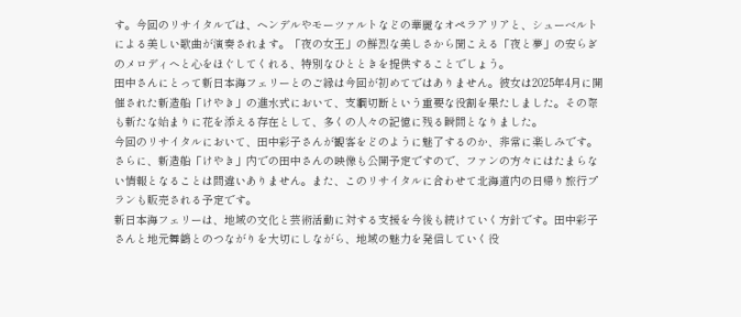す。今回のリサイタルでは、ヘンデルやモーツァルトなどの華麗なオペラアリアと、シューベルトによる美しい歌曲が演奏されます。「夜の女王」の鮮烈な美しさから聞こえる「夜と夢」の安らぎのメロディへと心をほぐしてくれる、特別なひとときを提供することでしょう。
田中さんにとって新日本海フェリーとのご縁は今回が初めてではありません。彼女は2025年4月に開催された新造船「けやき」の進水式において、支綱切断という重要な役割を果たしました。その際も新たな始まりに花を添える存在として、多くの人々の記憶に残る瞬間となりました。
今回のリサイタルにおいて、田中彩子さんが観客をどのように魅了するのか、非常に楽しみです。さらに、新造船「けやき」内での田中さんの映像も公開予定ですので、ファンの方々にはたまらない情報となることは間違いありません。また、このリサイタルに合わせて北海道内の日帰り旅行プランも販売される予定です。
新日本海フェリーは、地域の文化と芸術活動に対する支援を今後も続けていく方針です。田中彩子さんと地元舞鶴とのつながりを大切にしながら、地域の魅力を発信していく役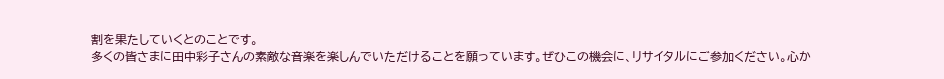割を果たしていくとのことです。
多くの皆さまに田中彩子さんの素敵な音楽を楽しんでいただけることを願っています。ぜひこの機会に、リサイタルにご参加ください。心か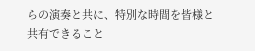らの演奏と共に、特別な時間を皆様と共有できること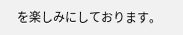を楽しみにしております。